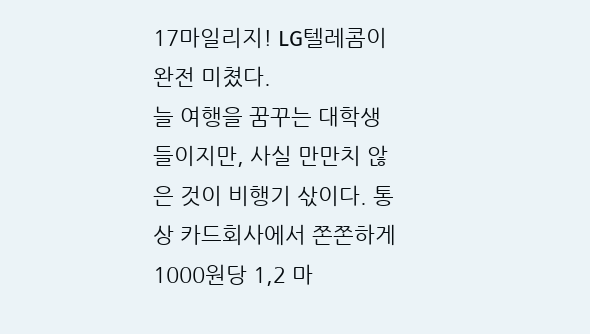17마일리지! LG텔레콤이 완전 미쳤다.
늘 여행을 꿈꾸는 대학생 들이지만, 사실 만만치 않은 것이 비행기 삯이다. 통상 카드회사에서 쫀쫀하게 1000원당 1,2 마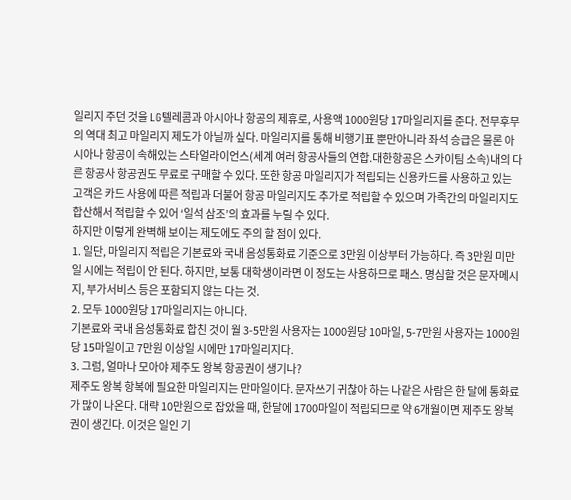일리지 주던 것을 LG텔레콤과 아시아나 항공의 제휴로, 사용액 1000원당 17마일리지를 준다. 전무후무의 역대 최고 마일리지 제도가 아닐까 싶다. 마일리지를 통해 비행기표 뿐만아니라 좌석 승급은 물론 아시아나 항공이 속해있는 스타얼라이언스(세계 여러 항공사들의 연합.대한항공은 스카이팀 소속)내의 다른 항공사 항공권도 무료로 구매할 수 있다. 또한 항공 마일리지가 적립되는 신용카드를 사용하고 있는 고객은 카드 사용에 따른 적립과 더불어 항공 마일리지도 추가로 적립할 수 있으며 가족간의 마일리지도 합산해서 적립할 수 있어 ‘일석 삼조’의 효과를 누릴 수 있다.
하지만 이렇게 완벽해 보이는 제도에도 주의 할 점이 있다.
1. 일단, 마일리지 적립은 기본료와 국내 음성통화료 기준으로 3만원 이상부터 가능하다. 즉 3만원 미만일 시에는 적립이 안 된다. 하지만, 보통 대학생이라면 이 정도는 사용하므로 패스. 명심할 것은 문자메시지, 부가서비스 등은 포함되지 않는 다는 것.
2. 모두 1000원당 17마일리지는 아니다.
기본료와 국내 음성통화료 합친 것이 월 3-5만원 사용자는 1000원당 10마일, 5-7만원 사용자는 1000원당 15마일이고 7만원 이상일 시에만 17마일리지다.
3. 그럼, 얼마나 모아야 제주도 왕복 항공권이 생기나?
제주도 왕복 항복에 필요한 마일리지는 만마일이다. 문자쓰기 귀찮아 하는 나같은 사람은 한 달에 통화료가 많이 나온다. 대략 10만원으로 잡았을 때, 한달에 1700마일이 적립되므로 약 6개월이면 제주도 왕복권이 생긴다. 이것은 일인 기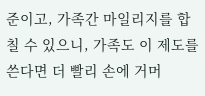준이고, 가족간 마일리지를 합칠 수 있으니, 가족도 이 제도를 쓴다면 더 빨리 손에 거머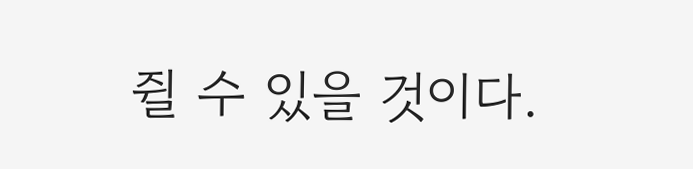쥘 수 있을 것이다.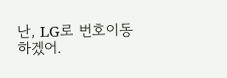난, LG로 번호이동 하겠어.